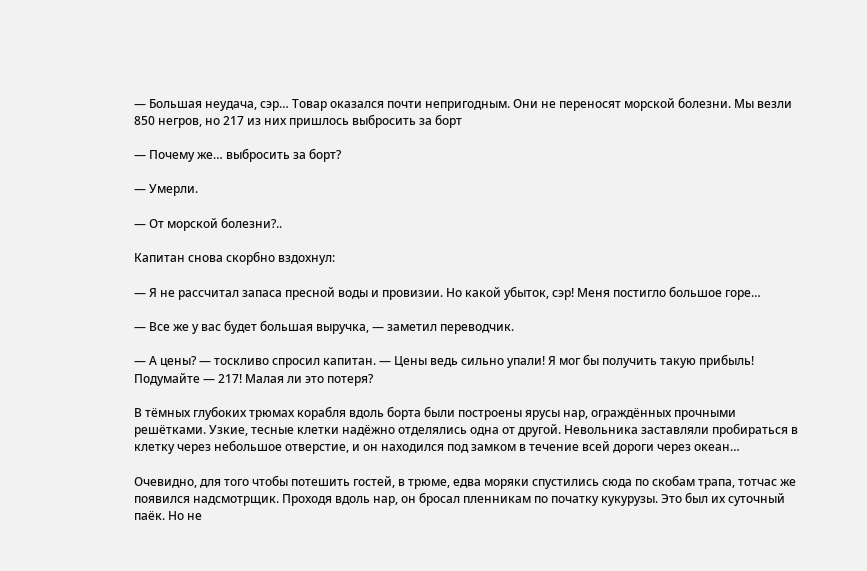— Большая неудача, сэр… Товар оказался почти непригодным. Они не переносят морской болезни. Мы везли 850 негров, но 217 из них пришлось выбросить за борт

— Почему же… выбросить за борт?

— Умерли.

— От морской болезни?..

Капитан снова скорбно вздохнул:

— Я не рассчитал запаса пресной воды и провизии. Но какой убыток, сэр! Меня постигло большое горе…

— Все же у вас будет большая выручка, — заметил переводчик.

— А цены? — тоскливо спросил капитан. — Цены ведь сильно упали! Я мог бы получить такую прибыль! Подумайте — 217! Малая ли это потеря?

В тёмных глубоких трюмах корабля вдоль борта были построены ярусы нар, ограждённых прочными решётками. Узкие, тесные клетки надёжно отделялись одна от другой. Невольника заставляли пробираться в клетку через небольшое отверстие, и он находился под замком в течение всей дороги через океан…

Очевидно, для того чтобы потешить гостей, в трюме, едва моряки спустились сюда по скобам трапа, тотчас же появился надсмотрщик. Проходя вдоль нар, он бросал пленникам по початку кукурузы. Это был их суточный паёк. Но не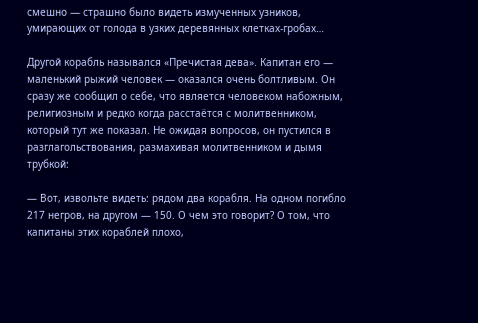смешно — страшно было видеть измученных узников, умирающих от голода в узких деревянных клетках-гробах…

Другой корабль назывался «Пречистая дева». Капитан его — маленький рыжий человек — оказался очень болтливым. Он сразу же сообщил о себе, что является человеком набожным, религиозным и редко когда расстаётся с молитвенником, который тут же показал. Не ожидая вопросов, он пустился в разглагольствования, размахивая молитвенником и дымя трубкой:

— Вот, извольте видеть: рядом два корабля. На одном погибло 217 негров, на другом — 150. О чем это говорит? О том, что капитаны этих кораблей плохо,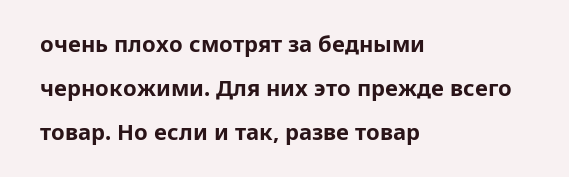очень плохо смотрят за бедными чернокожими. Для них это прежде всего товар. Но если и так, разве товар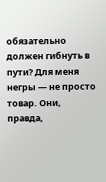обязательно должен гибнуть в пути? Для меня негры — не просто товар. Они, правда,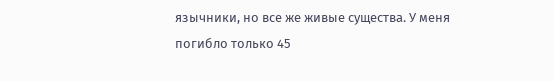язычники, но все же живые существа. У меня погибло только 45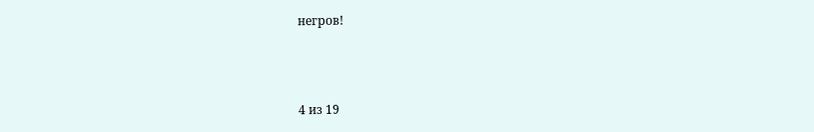негров!



4 из 19